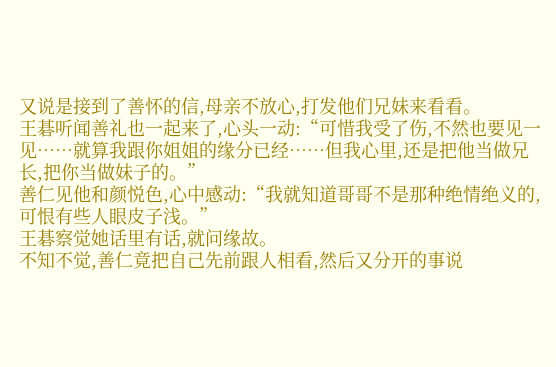又说是接到了善怀的信,母亲不放心,打发他们兄妹来看看。
王碁听闻善礼也一起来了,心头一动:“可惜我受了伤,不然也要见一见……就算我跟你姐姐的缘分已经……但我心里,还是把他当做兄长,把你当做妹子的。”
善仁见他和颜悦色,心中感动:“我就知道哥哥不是那种绝情绝义的,可恨有些人眼皮子浅。”
王碁察觉她话里有话,就问缘故。
不知不觉,善仁竟把自己先前跟人相看,然后又分开的事说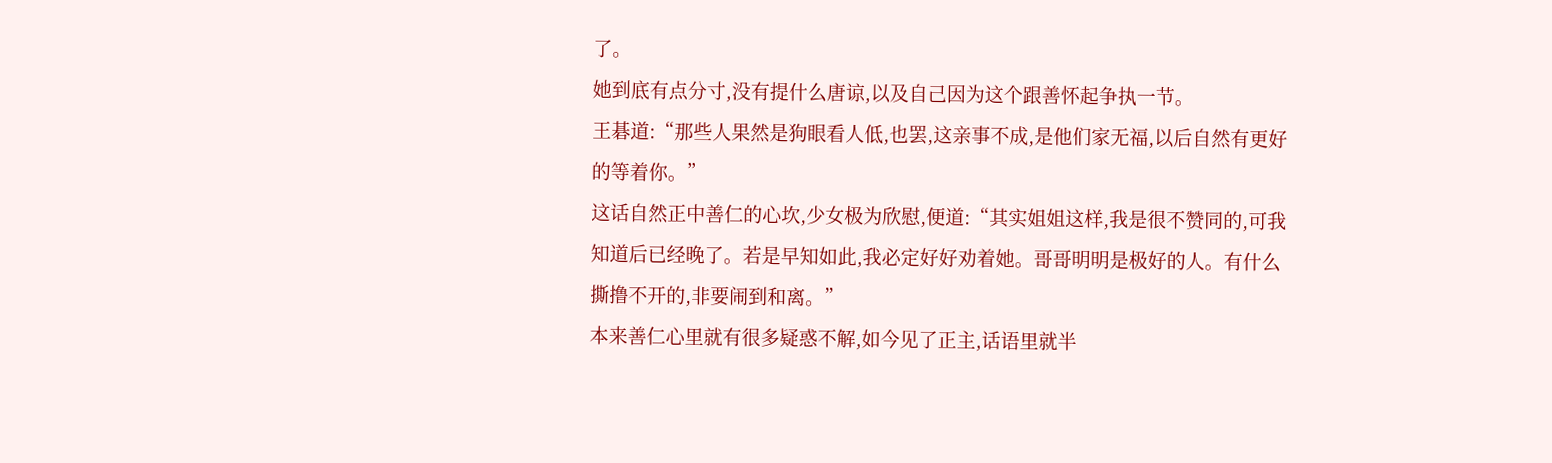了。
她到底有点分寸,没有提什么唐谅,以及自己因为这个跟善怀起争执一节。
王碁道:“那些人果然是狗眼看人低,也罢,这亲事不成,是他们家无福,以后自然有更好的等着你。”
这话自然正中善仁的心坎,少女极为欣慰,便道:“其实姐姐这样,我是很不赞同的,可我知道后已经晚了。若是早知如此,我必定好好劝着她。哥哥明明是极好的人。有什么撕撸不开的,非要闹到和离。”
本来善仁心里就有很多疑惑不解,如今见了正主,话语里就半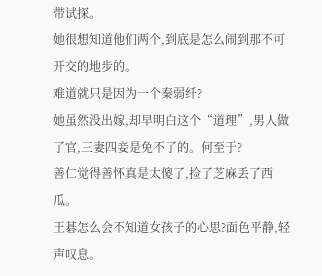带试探。
她很想知道他们两个,到底是怎么闹到那不可开交的地步的。
难道就只是因为一个秦弱纤?
她虽然没出嫁,却早明白这个“道理”,男人做了官,三妻四妾是免不了的。何至于?
善仁觉得善怀真是太傻了,捡了芝麻丢了西瓜。
王碁怎么会不知道女孩子的心思?面色平静,轻声叹息。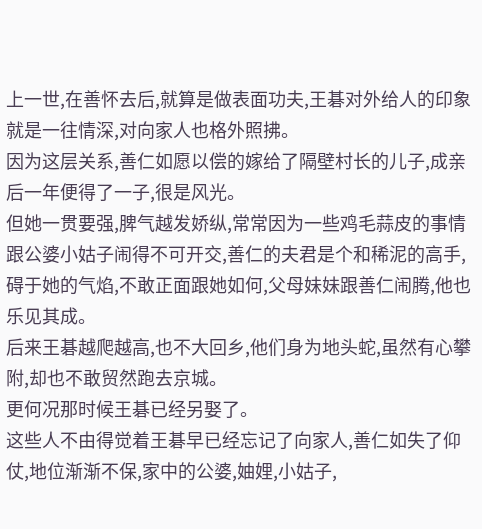上一世,在善怀去后,就算是做表面功夫,王碁对外给人的印象就是一往情深,对向家人也格外照拂。
因为这层关系,善仁如愿以偿的嫁给了隔壁村长的儿子,成亲后一年便得了一子,很是风光。
但她一贯要强,脾气越发娇纵,常常因为一些鸡毛蒜皮的事情跟公婆小姑子闹得不可开交,善仁的夫君是个和稀泥的高手,碍于她的气焰,不敢正面跟她如何,父母妹妹跟善仁闹腾,他也乐见其成。
后来王碁越爬越高,也不大回乡,他们身为地头蛇,虽然有心攀附,却也不敢贸然跑去京城。
更何况那时候王碁已经另娶了。
这些人不由得觉着王碁早已经忘记了向家人,善仁如失了仰仗,地位渐渐不保,家中的公婆,妯娌,小姑子,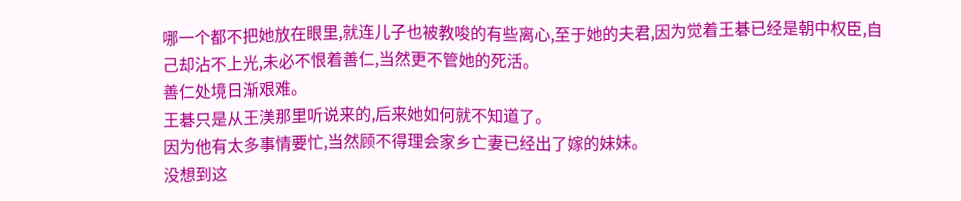哪一个都不把她放在眼里,就连儿子也被教唆的有些离心,至于她的夫君,因为觉着王碁已经是朝中权臣,自己却沾不上光,未必不恨着善仁,当然更不管她的死活。
善仁处境日渐艰难。
王碁只是从王渼那里听说来的,后来她如何就不知道了。
因为他有太多事情要忙,当然顾不得理会家乡亡妻已经出了嫁的妹妹。
没想到这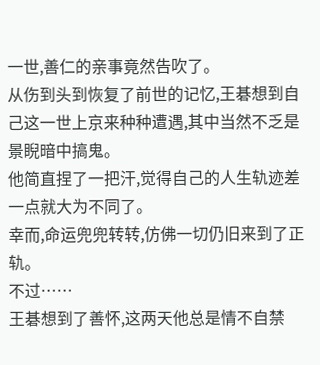一世,善仁的亲事竟然告吹了。
从伤到头到恢复了前世的记忆,王碁想到自己这一世上京来种种遭遇,其中当然不乏是景睨暗中搞鬼。
他简直捏了一把汗,觉得自己的人生轨迹差一点就大为不同了。
幸而,命运兜兜转转,仿佛一切仍旧来到了正轨。
不过……
王碁想到了善怀,这两天他总是情不自禁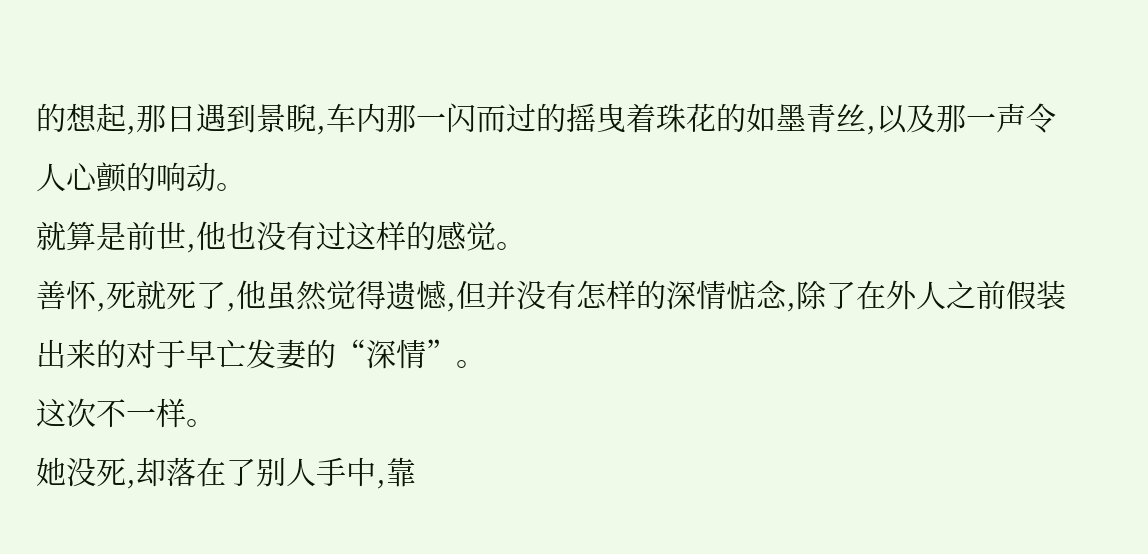的想起,那日遇到景睨,车内那一闪而过的摇曳着珠花的如墨青丝,以及那一声令人心颤的响动。
就算是前世,他也没有过这样的感觉。
善怀,死就死了,他虽然觉得遗憾,但并没有怎样的深情惦念,除了在外人之前假装出来的对于早亡发妻的“深情”。
这次不一样。
她没死,却落在了别人手中,靠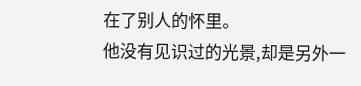在了别人的怀里。
他没有见识过的光景,却是另外一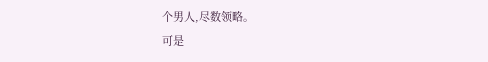个男人,尽数领略。
可是